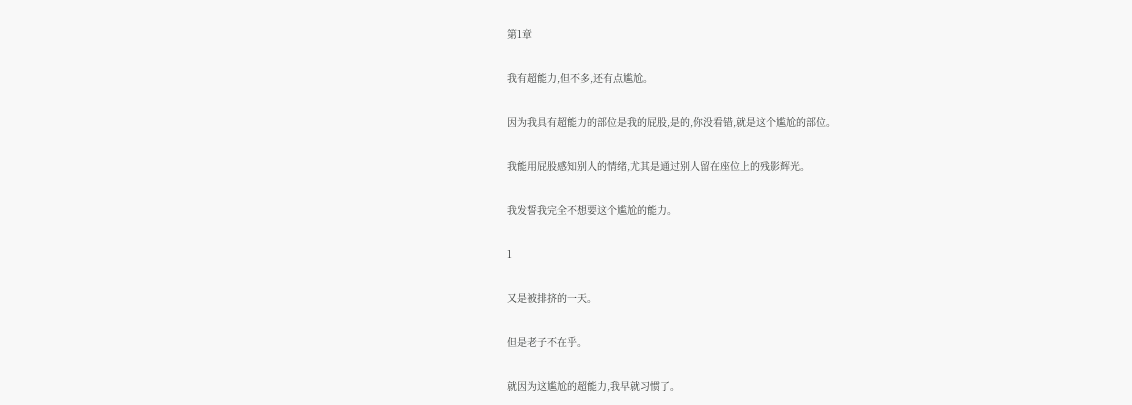第1章

我有超能力,但不多,还有点尴尬。

因为我具有超能力的部位是我的屁股,是的,你没看错,就是这个尴尬的部位。

我能用屁股感知别人的情绪,尤其是通过别人留在座位上的残影辉光。

我发誓我完全不想要这个尴尬的能力。

1

又是被排挤的一天。

但是老子不在乎。

就因为这尴尬的超能力,我早就习惯了。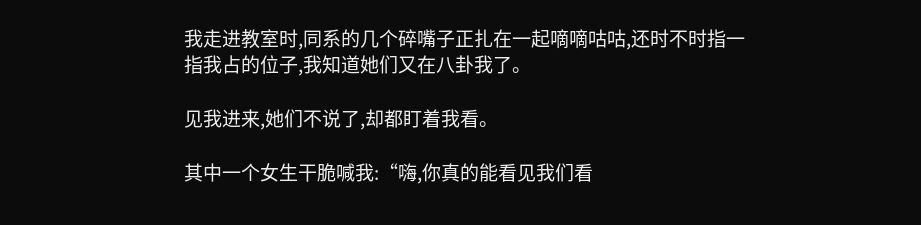我走进教室时,同系的几个碎嘴子正扎在一起嘀嘀咕咕,还时不时指一指我占的位子,我知道她们又在八卦我了。

见我进来,她们不说了,却都盯着我看。

其中一个女生干脆喊我:“嗨,你真的能看见我们看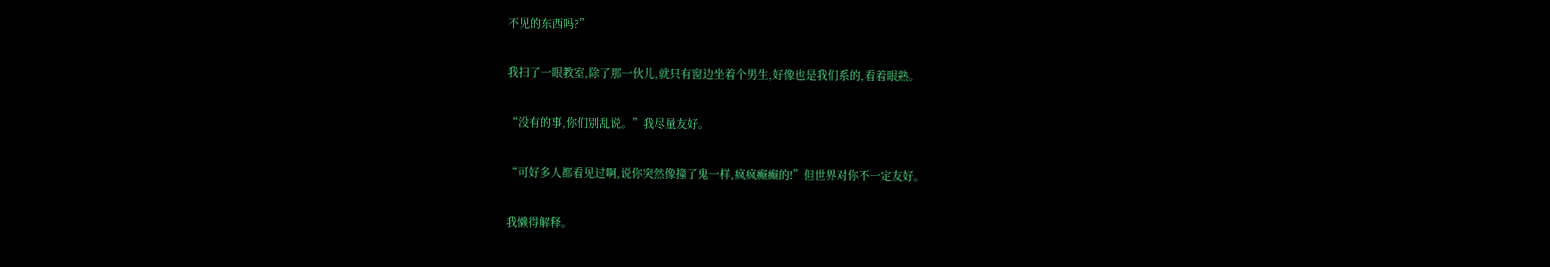不见的东西吗?”

我扫了一眼教室,除了那一伙儿,就只有窗边坐着个男生,好像也是我们系的,看着眼熟。

“没有的事,你们别乱说。”我尽量友好。

“可好多人都看见过啊,说你突然像撞了鬼一样,疯疯癫癫的!”但世界对你不一定友好。

我懒得解释。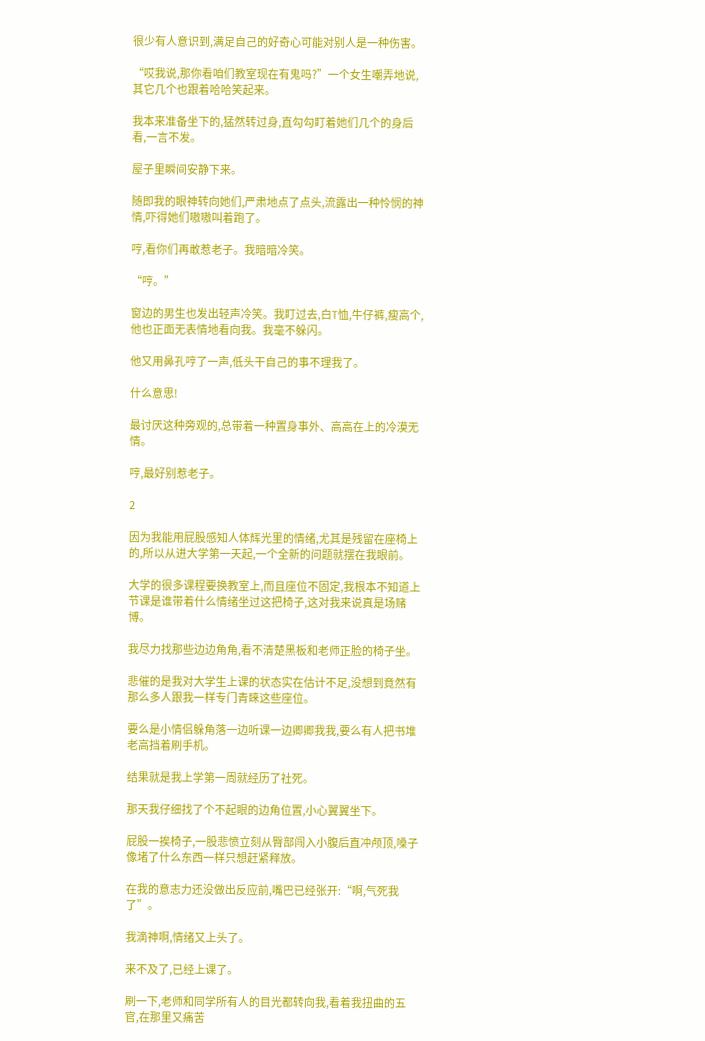很少有人意识到,满足自己的好奇心可能对别人是一种伤害。

“哎我说,那你看咱们教室现在有鬼吗?”一个女生嘲弄地说,其它几个也跟着哈哈笑起来。

我本来准备坐下的,猛然转过身,直勾勾盯着她们几个的身后看,一言不发。

屋子里瞬间安静下来。

随即我的眼神转向她们,严肃地点了点头,流露出一种怜悯的神情,吓得她们嗷嗷叫着跑了。

哼,看你们再敢惹老子。我暗暗冷笑。

“哼。”

窗边的男生也发出轻声冷笑。我盯过去,白T恤,牛仔裤,瘦高个,他也正面无表情地看向我。我毫不躲闪。

他又用鼻孔哼了一声,低头干自己的事不理我了。

什么意思!

最讨厌这种旁观的,总带着一种置身事外、高高在上的冷漠无情。

哼,最好别惹老子。

2

因为我能用屁股感知人体辉光里的情绪,尤其是残留在座椅上的,所以从进大学第一天起,一个全新的问题就摆在我眼前。

大学的很多课程要换教室上,而且座位不固定,我根本不知道上节课是谁带着什么情绪坐过这把椅子,这对我来说真是场赌博。

我尽力找那些边边角角,看不清楚黑板和老师正脸的椅子坐。

悲催的是我对大学生上课的状态实在估计不足,没想到竟然有那么多人跟我一样专门青睐这些座位。

要么是小情侣躲角落一边听课一边卿卿我我,要么有人把书堆老高挡着刷手机。

结果就是我上学第一周就经历了社死。

那天我仔细找了个不起眼的边角位置,小心翼翼坐下。

屁股一挨椅子,一股悲愤立刻从臀部闯入小腹后直冲颅顶,嗓子像堵了什么东西一样只想赶紧释放。

在我的意志力还没做出反应前,嘴巴已经张开:“啊,气死我了”。

我滴神啊,情绪又上头了。

来不及了,已经上课了。

刷一下,老师和同学所有人的目光都转向我,看着我扭曲的五官,在那里又痛苦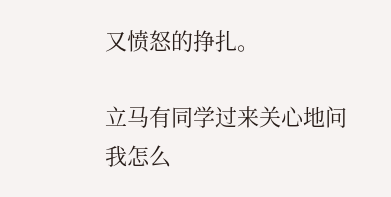又愤怒的挣扎。

立马有同学过来关心地问我怎么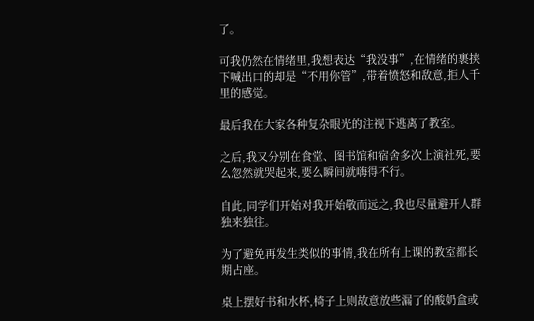了。

可我仍然在情绪里,我想表达“我没事”,在情绪的裹挟下喊出口的却是“不用你管”,带着愤怒和敌意,拒人千里的感觉。

最后我在大家各种复杂眼光的注视下逃离了教室。

之后,我又分别在食堂、图书馆和宿舍多次上演社死,要么忽然就哭起来,要么瞬间就嗨得不行。

自此,同学们开始对我开始敬而远之,我也尽量避开人群独来独往。

为了避免再发生类似的事情,我在所有上课的教室都长期占座。

桌上摆好书和水杯,椅子上则故意放些漏了的酸奶盒或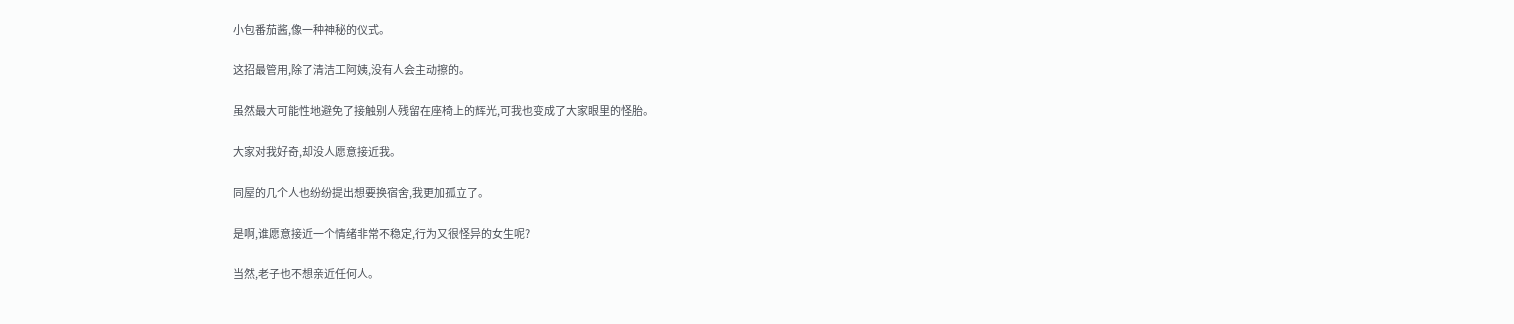小包番茄酱,像一种神秘的仪式。

这招最管用,除了清洁工阿姨,没有人会主动擦的。

虽然最大可能性地避免了接触别人残留在座椅上的辉光,可我也变成了大家眼里的怪胎。

大家对我好奇,却没人愿意接近我。

同屋的几个人也纷纷提出想要换宿舍,我更加孤立了。

是啊,谁愿意接近一个情绪非常不稳定,行为又很怪异的女生呢?

当然,老子也不想亲近任何人。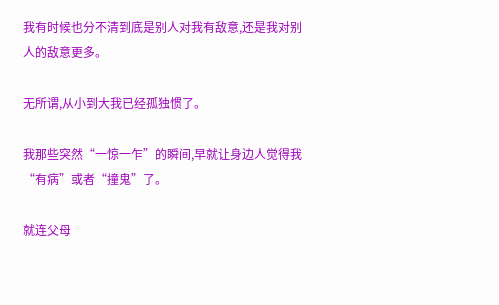我有时候也分不清到底是别人对我有敌意,还是我对别人的敌意更多。

无所谓,从小到大我已经孤独惯了。

我那些突然“一惊一乍”的瞬间,早就让身边人觉得我“有病”或者“撞鬼”了。

就连父母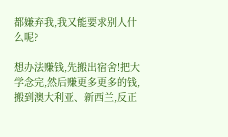都嫌弃我,我又能要求别人什么呢?

想办法赚钱,先搬出宿舍!把大学念完,然后赚更多更多的钱,搬到澳大利亚、新西兰,反正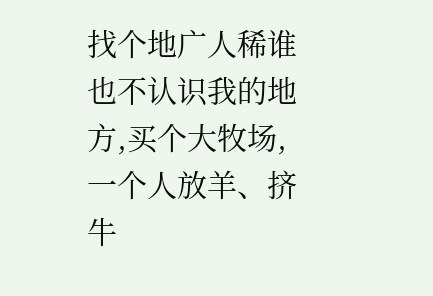找个地广人稀谁也不认识我的地方,买个大牧场,一个人放羊、挤牛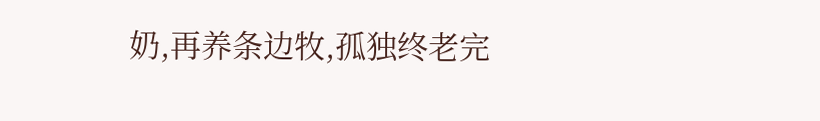奶,再养条边牧,孤独终老完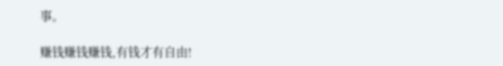事。

赚钱赚钱赚钱,有钱才有自由!